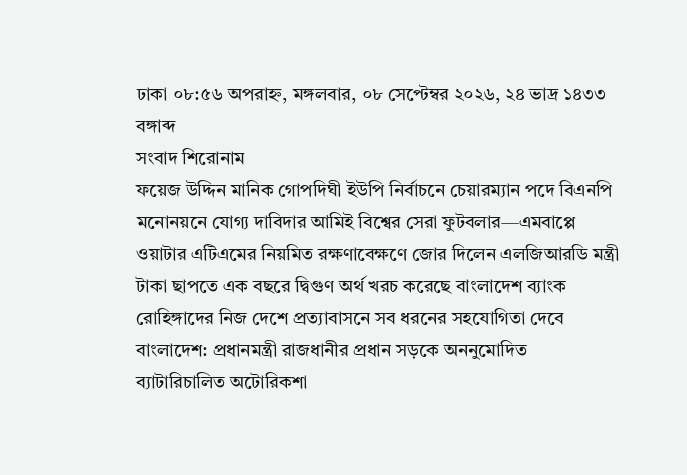ঢাকা ০৮:৫৬ অপরাহ্ন, মঙ্গলবার, ০৮ সেপ্টেম্বর ২০২৬, ২৪ ভাদ্র ১৪৩৩ বঙ্গাব্দ
সংবাদ শিরোনাম
ফয়েজ উদ্দিন মানিক গোপদিঘী ইউপি নির্বাচনে চেয়ারম্যান পদে বিএনপি মনোনয়নে যোগ্য দাবিদার আমিই বিশ্বের সেরা ফুটবলার—এমবাপ্পে ওয়াটার এটিএমের নিয়মিত রক্ষণাবেক্ষণে জোর দিলেন এলজিআরডি মন্ত্রী টাকা ছাপতে এক বছরে দ্বিগুণ অর্থ খরচ করেছে বাংলাদেশ ব্যাংক রোহিঙ্গাদের নিজ দেশে প্রত্যাবাসনে সব ধরনের সহযোগিতা দেবে বাংলাদেশ: প্রধানমন্ত্রী রাজধানীর প্রধান সড়কে অননুমোদিত ব্যাটারিচালিত অটোরিকশা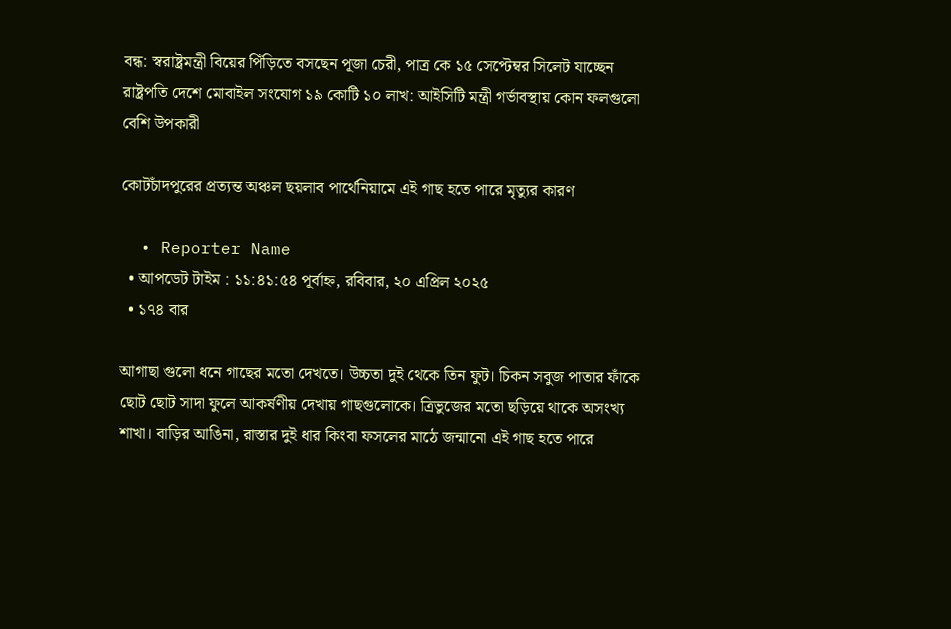বন্ধ: স্বরাষ্ট্রমন্ত্রী বিয়ের পিঁড়িতে বসছেন পূজা চেরী, পাত্র কে ১৫ সেপ্টেম্বর সিলেট যাচ্ছেন রাষ্ট্রপতি দেশে মোবাইল সংযোগ ১৯ কোটি ১০ লাখ: আইসিটি মন্ত্রী গর্ভাবস্থায় কোন ফলগুলো বেশি উপকারী

কোটচাঁদপুরের প্রত্যন্ত অঞ্চল ছয়লাব পার্থেনিয়ামে এই গাছ হতে পারে মৃত্যুর কারণ

  • Reporter Name
  • আপডেট টাইম : ১১:৪১:৫৪ পূর্বাহ্ন, রবিবার, ২০ এপ্রিল ২০২৫
  • ১৭৪ বার

আগাছা গুলো ধনে গাছের মতো দেখতে। উচ্চতা দুই থেকে তিন ফুট। চিকন সবুজ পাতার ফাঁকে ছোট ছোট সাদা ফুলে আকর্ষণীয় দেখায় গাছগুলোকে। ত্রিভুজের মতো ছড়িয়ে থাকে অসংখ্য শাখা। বাড়ির আঙিনা, রাস্তার দুই ধার কিংবা ফসলের মাঠে জন্মানো এই গাছ হতে পারে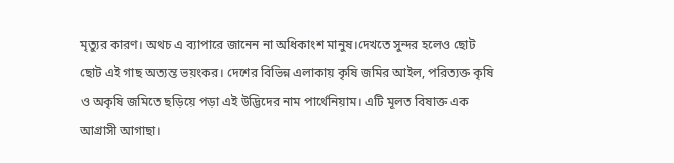মৃত্যুর কারণ। অথচ এ ব্যাপারে জানেন না অধিকাংশ মানুষ।দেখতে সুন্দর হলেও ছোট ছোট এই গাছ অত্যন্ত ভয়ংকর। দেশের বিভিন্ন এলাকায় কৃষি জমির আইল, পরিত্যক্ত কৃষি ও অকৃষি জমিতে ছড়িয়ে পড়া এই উদ্ভিদের নাম পার্থেনিয়াম। এটি মূলত বিষাক্ত এক আগ্রাসী আগাছা।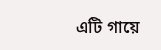এটি গায়ে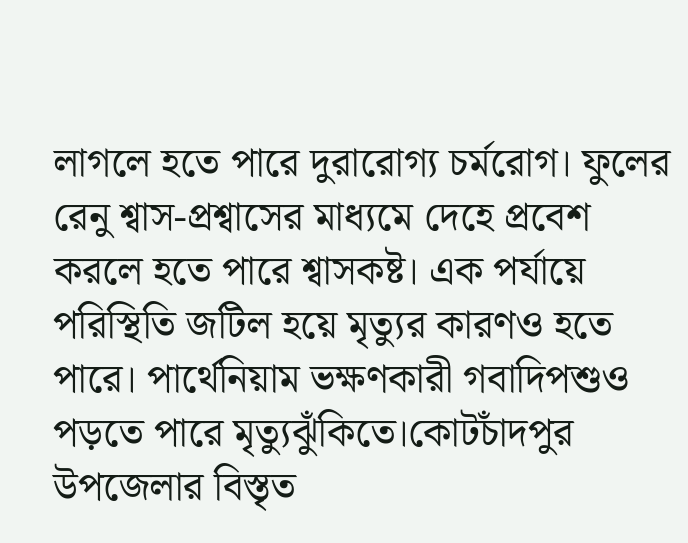লাগলে হতে পারে দুরারোগ্য চর্মরোগ। ফুলের রেনু শ্বাস-প্রশ্বাসের মাধ্যমে দেহে প্রবেশ করলে হতে পারে শ্বাসকষ্ট। এক পর্যায়ে পরিস্থিতি জটিল হয়ে মৃত্যুর কারণও হতে পারে। পার্থেনিয়াম ভক্ষণকারী গবাদিপশুও পড়তে পারে মৃত্যুঝুঁকিতে।কোটচাঁদপুর উপজেলার বিস্তৃত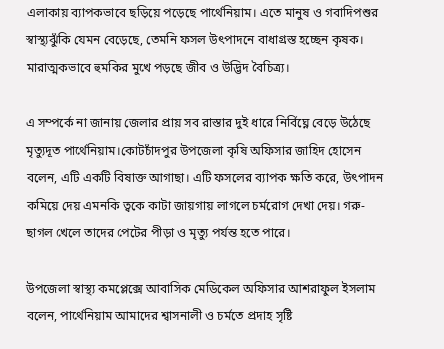এলাকায় ব্যাপকভাবে ছড়িয়ে পড়েছে পার্থেনিয়াম। এতে মানুষ ও গবাদিপশুর স্বাস্থ্যঝুঁকি যেমন বেড়েছে, তেমনি ফসল উৎপাদনে বাধাগ্রস্ত হচ্ছেন কৃষক। মারাত্মকভাবে হুমকির মুখে পড়ছে জীব ও উদ্ভিদ বৈচিত্র্য।

এ সম্পর্কে না জানায় জেলার প্রায় সব রাস্তার দুই ধারে নির্বিঘ্নে বেড়ে উঠেছে মৃত্যুদূত পার্থেনিয়াম।কোটচাঁদপুর উপজেলা কৃষি অফিসার জাহিদ হোসেন বলেন, এটি একটি বিষাক্ত আগাছা। এটি ফসলের ব্যাপক ক্ষতি করে, উৎপাদন কমিয়ে দেয় এমনকি ত্বকে কাটা জায়গায় লাগলে চর্মরোগ দেখা দেয়। গরু-ছাগল খেলে তাদের পেটের পীড়া ও মৃত্যু পর্যন্ত হতে পারে।

উপজেলা স্বাস্থ্য কমপ্লেক্সে আবাসিক মেডিকেল অফিসার আশরাফুল ইসলাম বলেন, পার্থেনিয়াম আমাদের শ্বাসনালী ও চর্মতে প্রদাহ সৃষ্টি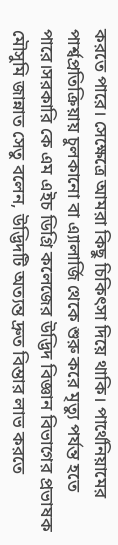করতে পারে। সেক্ষেত্রে আমরা কিছু চিকিৎসা দিয়ে থাকি। পার্থেনিয়ামের পার্শ্বপ্রতিক্রিয়ায় চুলকানো বা এ্যালার্জি থেকে শুরু করে মৃত্যু পর্যন্ত হতে পারে।সরকারি কে এম এইচ ডিগ্রি কলেজের উদ্ভিদ বিজ্ঞান বিভাগের প্রভাষক মৌসুমি জান্নাত সেতু বলেন, উদ্ভিদটি অত্যন্ত দ্রুত বিম্তার লাভ করতে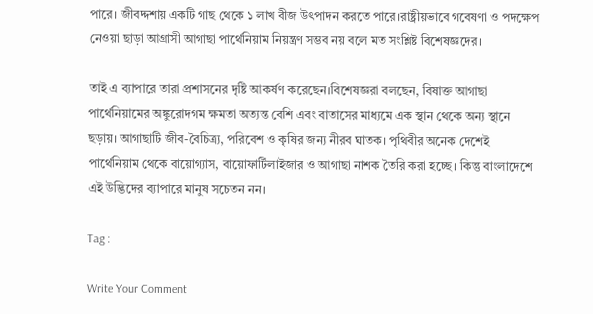পারে। জীবদ্দশায় একটি গাছ থেকে ১ লাখ বীজ উৎপাদন করতে পারে।রাষ্ট্রীয়ভাবে গবেষণা ও পদক্ষেপ নেওয়া ছাড়া আগ্রাসী আগাছা পার্থেনিয়াম নিয়ন্ত্রণ সম্ভব নয় বলে মত সংশ্লিষ্ট বিশেষজ্ঞদের।

তাই এ ব্যাপারে তারা প্রশাসনের দৃষ্টি আকর্ষণ করেছেন।বিশেষজ্ঞরা বলছেন, বিষাক্ত আগাছা পার্থেনিয়ামের অঙ্কুরোদগম ক্ষমতা অত্যন্ত বেশি এবং বাতাসের মাধ্যমে এক স্থান থেকে অন্য স্থানে ছড়ায়। আগাছাটি জীব-বৈচিত্র্য, পরিবেশ ও কৃষির জন্য নীরব ঘাতক। পৃথিবীর অনেক দেশেই পার্থেনিয়াম থেকে বায়োগ্যাস, বায়োফার্টিলাইজার ও আগাছা নাশক তৈরি করা হচ্ছে। কিন্তু বাংলাদেশে এই উদ্ভিদের ব্যাপারে মানুষ সচেতন নন।

Tag :

Write Your Comment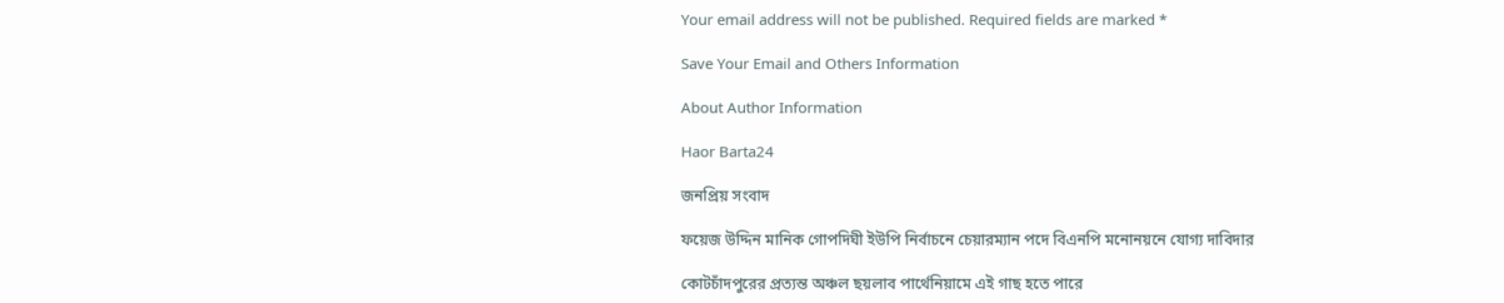Your email address will not be published. Required fields are marked *

Save Your Email and Others Information

About Author Information

Haor Barta24

জনপ্রিয় সংবাদ

ফয়েজ উদ্দিন মানিক গোপদিঘী ইউপি নির্বাচনে চেয়ারম্যান পদে বিএনপি মনোনয়নে যোগ্য দাবিদার

কোটচাঁদপুরের প্রত্যন্ত অঞ্চল ছয়লাব পার্থেনিয়ামে এই গাছ হতে পারে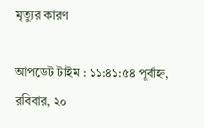মৃত্যুর কারণ

আপডেট টাইম : ১১:৪১:৫৪ পূর্বাহ্ন, রবিবার, ২০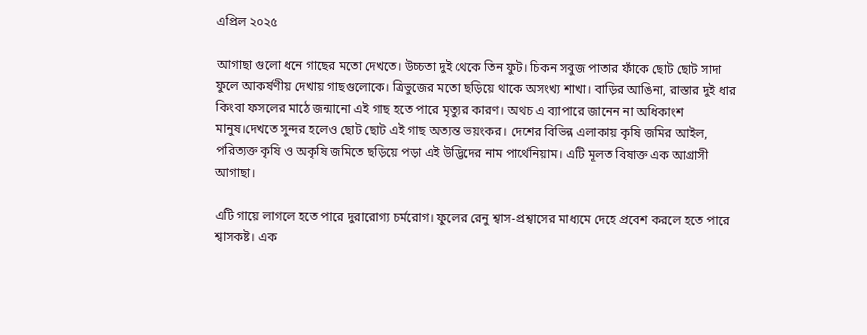এপ্রিল ২০২৫

আগাছা গুলো ধনে গাছের মতো দেখতে। উচ্চতা দুই থেকে তিন ফুট। চিকন সবুজ পাতার ফাঁকে ছোট ছোট সাদা ফুলে আকর্ষণীয় দেখায় গাছগুলোকে। ত্রিভুজের মতো ছড়িয়ে থাকে অসংখ্য শাখা। বাড়ির আঙিনা, রাস্তার দুই ধার কিংবা ফসলের মাঠে জন্মানো এই গাছ হতে পারে মৃত্যুর কারণ। অথচ এ ব্যাপারে জানেন না অধিকাংশ মানুষ।দেখতে সুন্দর হলেও ছোট ছোট এই গাছ অত্যন্ত ভয়ংকর। দেশের বিভিন্ন এলাকায় কৃষি জমির আইল, পরিত্যক্ত কৃষি ও অকৃষি জমিতে ছড়িয়ে পড়া এই উদ্ভিদের নাম পার্থেনিয়াম। এটি মূলত বিষাক্ত এক আগ্রাসী আগাছা।

এটি গায়ে লাগলে হতে পারে দুরারোগ্য চর্মরোগ। ফুলের রেনু শ্বাস-প্রশ্বাসের মাধ্যমে দেহে প্রবেশ করলে হতে পারে শ্বাসকষ্ট। এক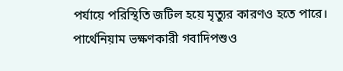পর্যায়ে পরিস্থিতি জটিল হয়ে মৃত্যুর কারণও হতে পারে। পার্থেনিয়াম ভক্ষণকারী গবাদিপশুও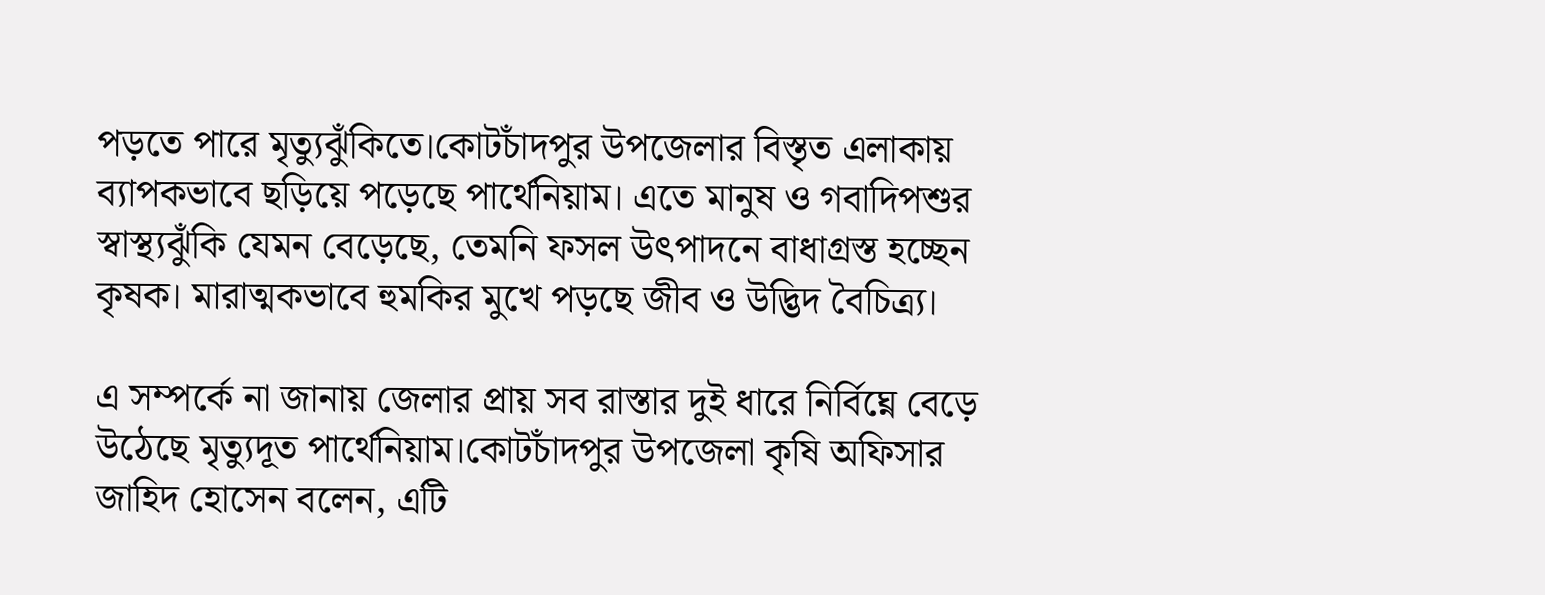পড়তে পারে মৃত্যুঝুঁকিতে।কোটচাঁদপুর উপজেলার বিস্তৃত এলাকায় ব্যাপকভাবে ছড়িয়ে পড়েছে পার্থেনিয়াম। এতে মানুষ ও গবাদিপশুর স্বাস্থ্যঝুঁকি যেমন বেড়েছে, তেমনি ফসল উৎপাদনে বাধাগ্রস্ত হচ্ছেন কৃষক। মারাত্মকভাবে হুমকির মুখে পড়ছে জীব ও উদ্ভিদ বৈচিত্র্য।

এ সম্পর্কে না জানায় জেলার প্রায় সব রাস্তার দুই ধারে নির্বিঘ্নে বেড়ে উঠেছে মৃত্যুদূত পার্থেনিয়াম।কোটচাঁদপুর উপজেলা কৃষি অফিসার জাহিদ হোসেন বলেন, এটি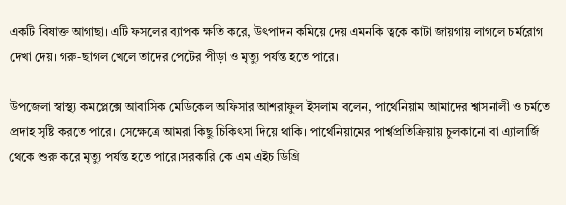একটি বিষাক্ত আগাছা। এটি ফসলের ব্যাপক ক্ষতি করে, উৎপাদন কমিয়ে দেয় এমনকি ত্বকে কাটা জায়গায় লাগলে চর্মরোগ দেখা দেয়। গরু-ছাগল খেলে তাদের পেটের পীড়া ও মৃত্যু পর্যন্ত হতে পারে।

উপজেলা স্বাস্থ্য কমপ্লেক্সে আবাসিক মেডিকেল অফিসার আশরাফুল ইসলাম বলেন, পার্থেনিয়াম আমাদের শ্বাসনালী ও চর্মতে প্রদাহ সৃষ্টি করতে পারে। সেক্ষেত্রে আমরা কিছু চিকিৎসা দিয়ে থাকি। পার্থেনিয়ামের পার্শ্বপ্রতিক্রিয়ায় চুলকানো বা এ্যালার্জি থেকে শুরু করে মৃত্যু পর্যন্ত হতে পারে।সরকারি কে এম এইচ ডিগ্রি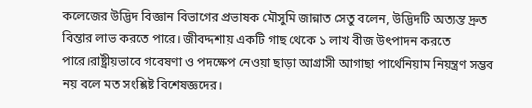কলেজের উদ্ভিদ বিজ্ঞান বিভাগের প্রভাষক মৌসুমি জান্নাত সেতু বলেন, উদ্ভিদটি অত্যন্ত দ্রুত বিম্তার লাভ করতে পারে। জীবদ্দশায় একটি গাছ থেকে ১ লাখ বীজ উৎপাদন করতে পারে।রাষ্ট্রীয়ভাবে গবেষণা ও পদক্ষেপ নেওয়া ছাড়া আগ্রাসী আগাছা পার্থেনিয়াম নিয়ন্ত্রণ সম্ভব নয় বলে মত সংশ্লিষ্ট বিশেষজ্ঞদের।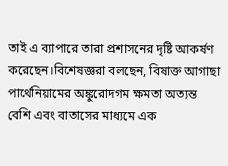তাই এ ব্যাপারে তারা প্রশাসনের দৃষ্টি আকর্ষণ করেছেন।বিশেষজ্ঞরা বলছেন, বিষাক্ত আগাছা পার্থেনিয়ামের অঙ্কুরোদগম ক্ষমতা অত্যন্ত বেশি এবং বাতাসের মাধ্যমে এক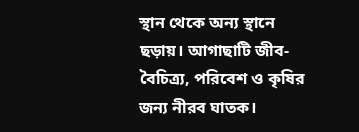স্থান থেকে অন্য স্থানে ছড়ায়। আগাছাটি জীব-বৈচিত্র্য, পরিবেশ ও কৃষির জন্য নীরব ঘাতক।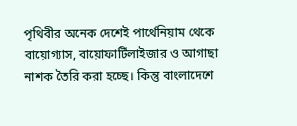পৃথিবীর অনেক দেশেই পার্থেনিয়াম থেকে বায়োগ্যাস, বায়োফার্টিলাইজার ও আগাছা নাশক তৈরি করা হচ্ছে। কিন্তু বাংলাদেশে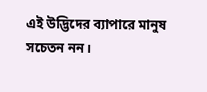এই উদ্ভিদের ব্যাপারে মানুষ সচেতন নন।